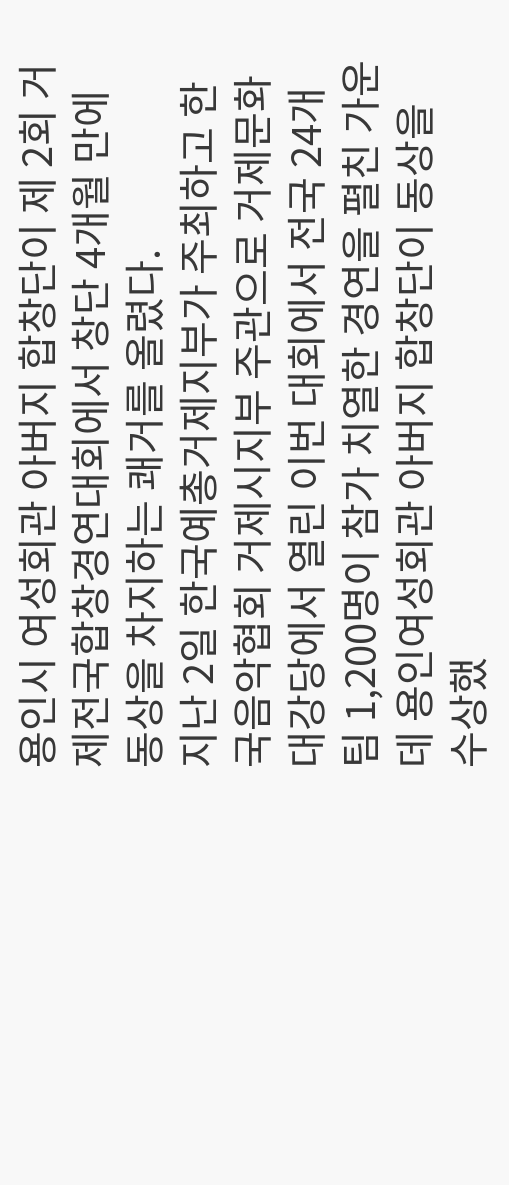용인시 여성회관 아버지 합창단이 제 2회 거제전국합창경연대회에서 창단 4개월 만에 동상을 차지하는 쾌거를 올렸다.
지난 2일 한국예총거제지부가 주최하고 한국음악협회 거제시지부 주관으로 거제문화대강당에서 열린 이번 대회에서 전국 24개 팀 1,200명이 참가 치열한 경연을 펼친 가운데 용인여성회관 아버지 합창단이 동상을 수상했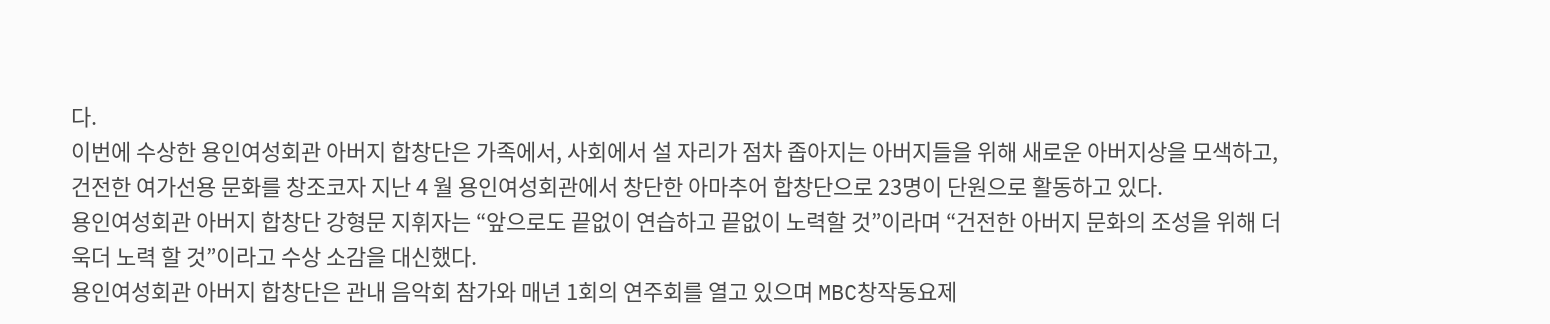다.
이번에 수상한 용인여성회관 아버지 합창단은 가족에서, 사회에서 설 자리가 점차 좁아지는 아버지들을 위해 새로운 아버지상을 모색하고, 건전한 여가선용 문화를 창조코자 지난 4 월 용인여성회관에서 창단한 아마추어 합창단으로 23명이 단원으로 활동하고 있다.
용인여성회관 아버지 합창단 강형문 지휘자는 “앞으로도 끝없이 연습하고 끝없이 노력할 것”이라며 “건전한 아버지 문화의 조성을 위해 더욱더 노력 할 것”이라고 수상 소감을 대신했다.
용인여성회관 아버지 합창단은 관내 음악회 참가와 매년 1회의 연주회를 열고 있으며 MBC창작동요제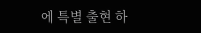에 특별 출현 하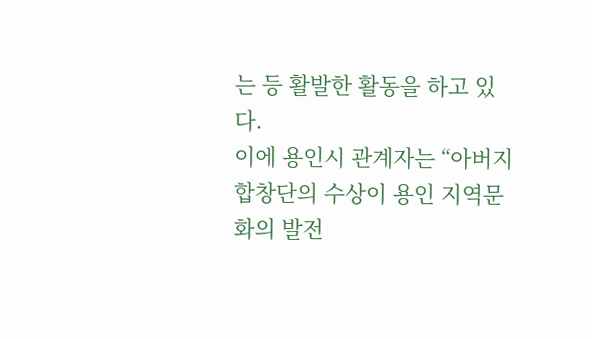는 등 활발한 활동을 하고 있다.
이에 용인시 관계자는 “아버지 합창단의 수상이 용인 지역문화의 발전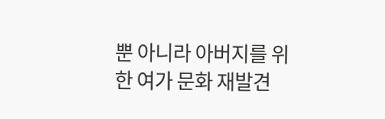뿐 아니라 아버지를 위한 여가 문화 재발견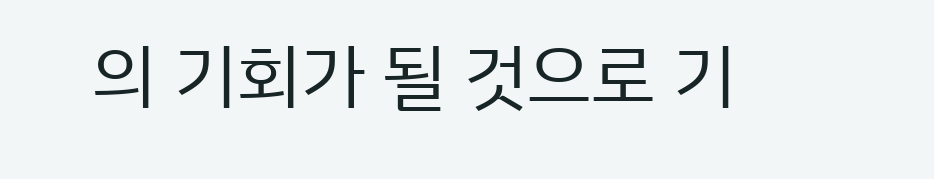의 기회가 될 것으로 기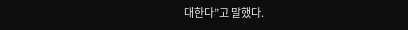대한다”고 말했다.